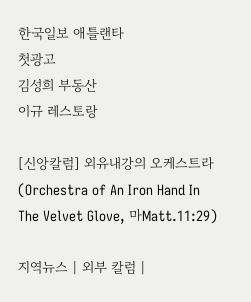한국일보 애틀랜타
첫광고
김성희 부동산
이규 레스토랑

[신앙칼럼] 외유내강의 오케스트라(Orchestra of An Iron Hand In The Velvet Glove, 마Matt.11:29)

지역뉴스 | 외부 칼럼 |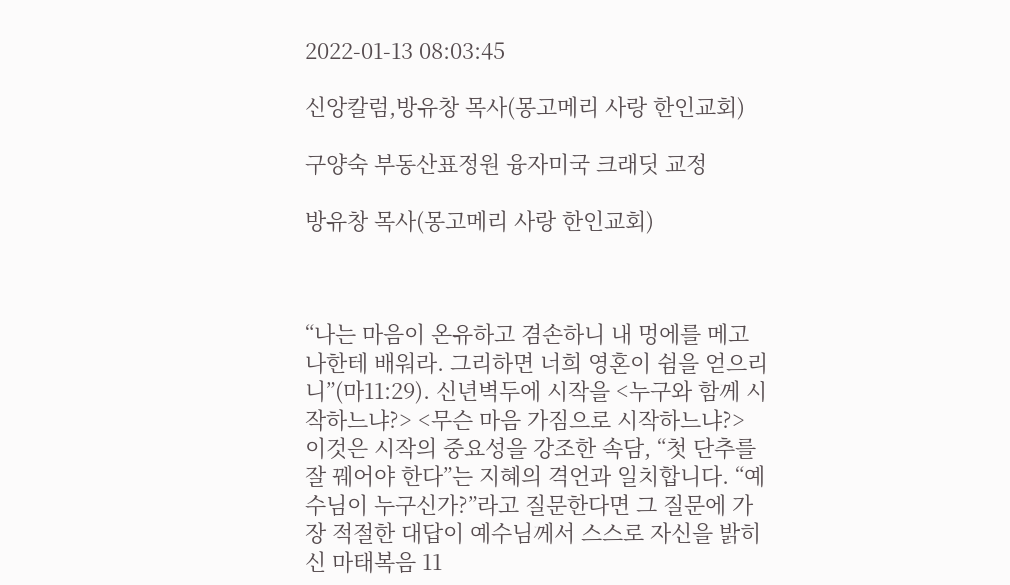2022-01-13 08:03:45

신앙칼럼,방유창 목사(몽고메리 사랑 한인교회)

구양숙 부동산표정원 융자미국 크래딧 교정

방유창 목사(몽고메리 사랑 한인교회)



“나는 마음이 온유하고 겸손하니 내 멍에를 메고 나한테 배워라. 그리하면 너희 영혼이 쉼을 얻으리니”(마11:29). 신년벽두에 시작을 <누구와 함께 시작하느냐?> <무슨 마음 가짐으로 시작하느냐?> 이것은 시작의 중요성을 강조한 속담, “첫 단추를 잘 꿰어야 한다”는 지혜의 격언과 일치합니다. “예수님이 누구신가?”라고 질문한다면 그 질문에 가장 적절한 대답이 예수님께서 스스로 자신을 밝히신 마태복음 11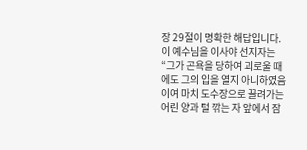장 29절이 명확한 해답입니다. 이 예수님을 이사야 선지자는 “그가 곤욕을 당하여 괴로울 때에도 그의 입을 열지 아니하였음이여 마치 도수장으로 끌려가는 어린 양과 털 깎는 자 앞에서 잠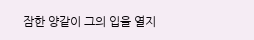잠한 양같이 그의 입을 열지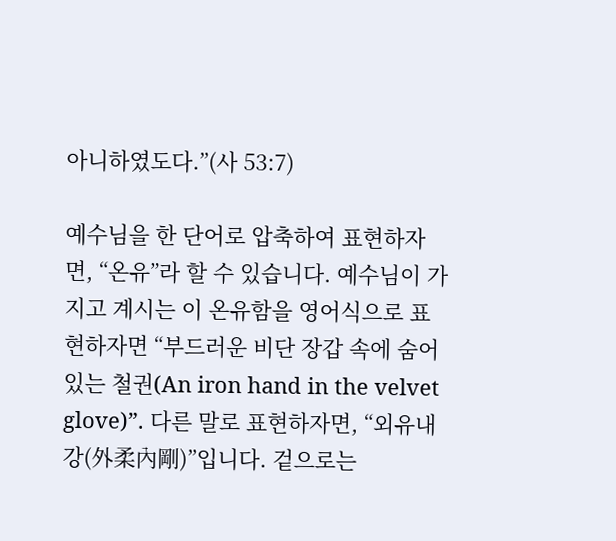아니하였도다.”(사 53:7)

예수님을 한 단어로 압축하여 표현하자면, “온유”라 할 수 있습니다. 예수님이 가지고 계시는 이 온유함을 영어식으로 표현하자면 “부드러운 비단 장갑 속에 숨어있는 철권(An iron hand in the velvet glove)”. 다른 말로 표현하자면, “외유내강(外柔內剛)”입니다. 겉으로는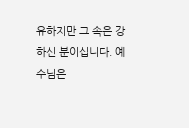유하지만 그 속은 강하신 분이십니다. 예수님은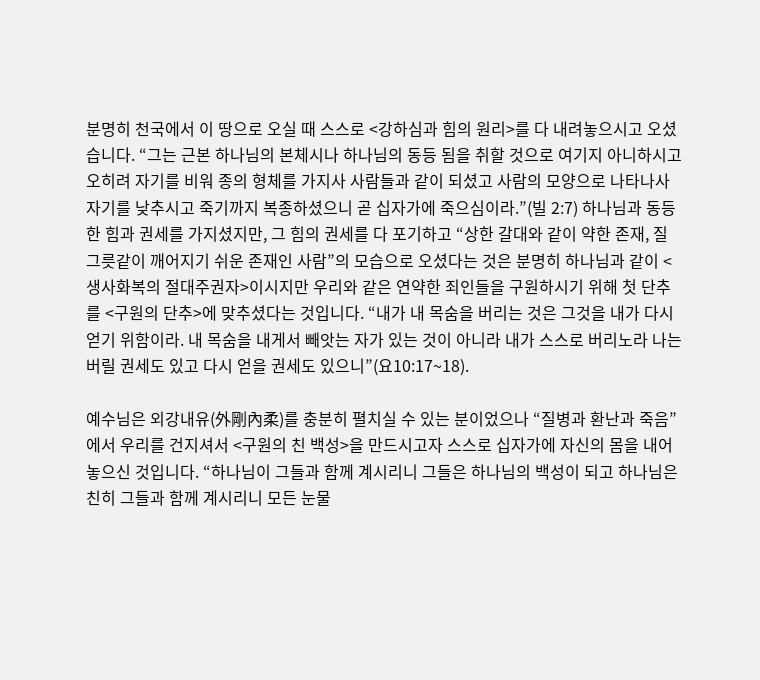분명히 천국에서 이 땅으로 오실 때 스스로 <강하심과 힘의 원리>를 다 내려놓으시고 오셨습니다. “그는 근본 하나님의 본체시나 하나님의 동등 됨을 취할 것으로 여기지 아니하시고 오히려 자기를 비워 종의 형체를 가지사 사람들과 같이 되셨고 사람의 모양으로 나타나사 자기를 낮추시고 죽기까지 복종하셨으니 곧 십자가에 죽으심이라.”(빌 2:7) 하나님과 동등한 힘과 권세를 가지셨지만, 그 힘의 권세를 다 포기하고 “상한 갈대와 같이 약한 존재, 질그릇같이 깨어지기 쉬운 존재인 사람”의 모습으로 오셨다는 것은 분명히 하나님과 같이 <생사화복의 절대주권자>이시지만 우리와 같은 연약한 죄인들을 구원하시기 위해 첫 단추를 <구원의 단추>에 맞추셨다는 것입니다. “내가 내 목숨을 버리는 것은 그것을 내가 다시 얻기 위함이라. 내 목숨을 내게서 빼앗는 자가 있는 것이 아니라 내가 스스로 버리노라 나는 버릴 권세도 있고 다시 얻을 권세도 있으니”(요10:17~18).

예수님은 외강내유(外剛內柔)를 충분히 펼치실 수 있는 분이었으나 “질병과 환난과 죽음”에서 우리를 건지셔서 <구원의 친 백성>을 만드시고자 스스로 십자가에 자신의 몸을 내어놓으신 것입니다. “하나님이 그들과 함께 계시리니 그들은 하나님의 백성이 되고 하나님은 친히 그들과 함께 계시리니 모든 눈물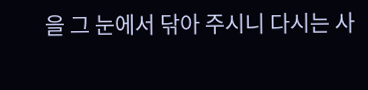을 그 눈에서 닦아 주시니 다시는 사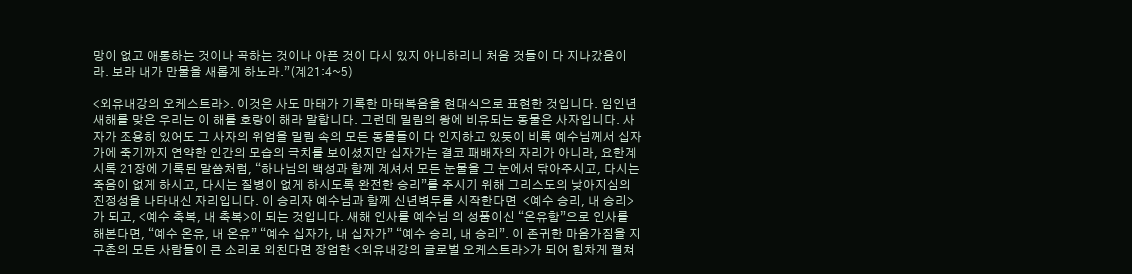망이 없고 애통하는 것이나 곡하는 것이나 아픈 것이 다시 있지 아니하리니 처음 것들이 다 지나갔음이라. 보라 내가 만물을 새롭게 하노라.”(계21:4~5)

<외유내강의 오케스트라>. 이것은 사도 마태가 기록한 마태복음을 현대식으로 표현한 것입니다. 임인년 새해를 맞은 우리는 이 해를 호랑이 해라 말합니다. 그런데 밀림의 왕에 비유되는 동물은 사자입니다. 사자가 조용히 있어도 그 사자의 위엄을 밀림 속의 모든 동물들이 다 인지하고 있듯이 비록 예수님께서 십자가에 죽기까지 연약한 인간의 모습의 극치를 보이셨지만 십자가는 결코 패배자의 자리가 아니라, 요한계시록 21장에 기록된 말씀처럼, “하나님의 백성과 함께 계셔서 모든 눈물을 그 눈에서 닦아주시고, 다시는 죽음이 없게 하시고, 다시는 질병이 없게 하시도록 완전한 승리”를 주시기 위해 그리스도의 낮아지심의 진정성을 나타내신 자리입니다. 이 승리자 예수님과 함께 신년벽두를 시작한다면  <예수 승리, 내 승리>가 되고, <예수 축복, 내 축복>이 되는 것입니다. 새해 인사를 예수님 의 성품이신 “온유함”으로 인사를 해본다면, “예수 온유, 내 온유” “예수 십자가, 내 십자가” “예수 승리, 내 승리”. 이 존귀한 마음가짐을 지구촌의 모든 사람들이 큰 소리로 외친다면 장엄한 <외유내강의 글로벌 오케스트라>가 되어 힘차게 펼쳐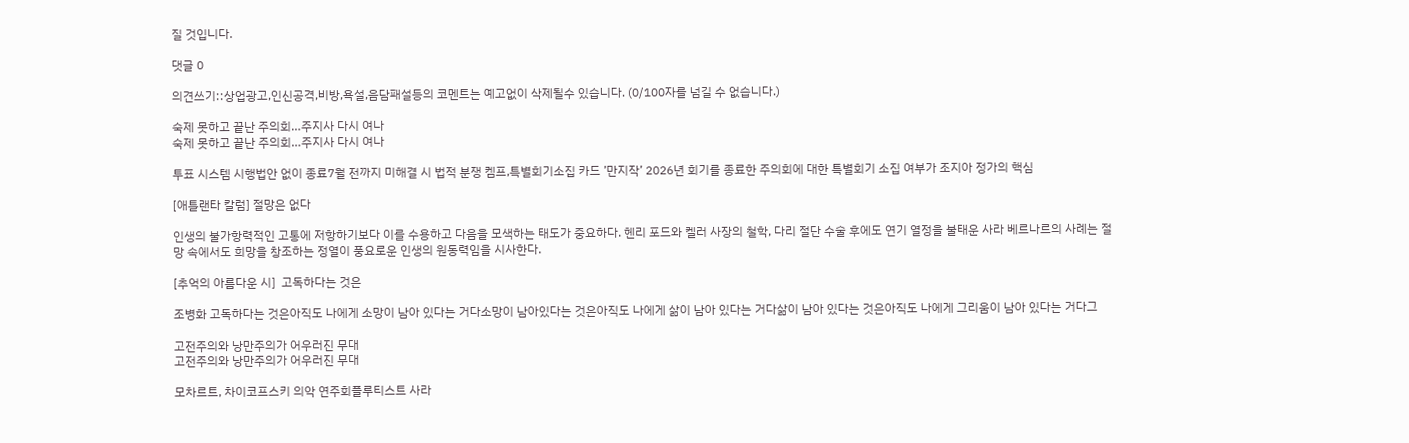질 것입니다.

댓글 0

의견쓰기::상업광고,인신공격,비방,욕설,음담패설등의 코멘트는 예고없이 삭제될수 있습니다. (0/100자를 넘길 수 없습니다.)

숙제 못하고 끝난 주의회…주지사 다시 여나
숙제 못하고 끝난 주의회…주지사 다시 여나

투표 시스템 시행법안 없이 종료7월 전까지 미해결 시 법적 분쟁 켐프,특별회기소집 카드 ’만지작’ 2026년 회기를 종료한 주의회에 대한 특별회기 소집 여부가 조지아 정가의 핵심

[애틀랜타 칼럼] 절망은 없다

인생의 불가항력적인 고통에 저항하기보다 이를 수용하고 다음을 모색하는 태도가 중요하다. 헨리 포드와 켈러 사장의 철학, 다리 절단 수술 후에도 연기 열정을 불태운 사라 베르나르의 사례는 절망 속에서도 희망을 창조하는 정열이 풍요로운 인생의 원동력임을 시사한다.

[추억의 아름다운 시]  고독하다는 것은

조병화 고독하다는 것은아직도 나에게 소망이 남아 있다는 거다소망이 남아있다는 것은아직도 나에게 삶이 남아 있다는 거다삶이 남아 있다는 것은아직도 나에게 그리움이 남아 있다는 거다그

고전주의와 낭만주의가 어우러진 무대
고전주의와 낭만주의가 어우러진 무대

모차르트, 차이코프스키 의악 연주회플루티스트 사라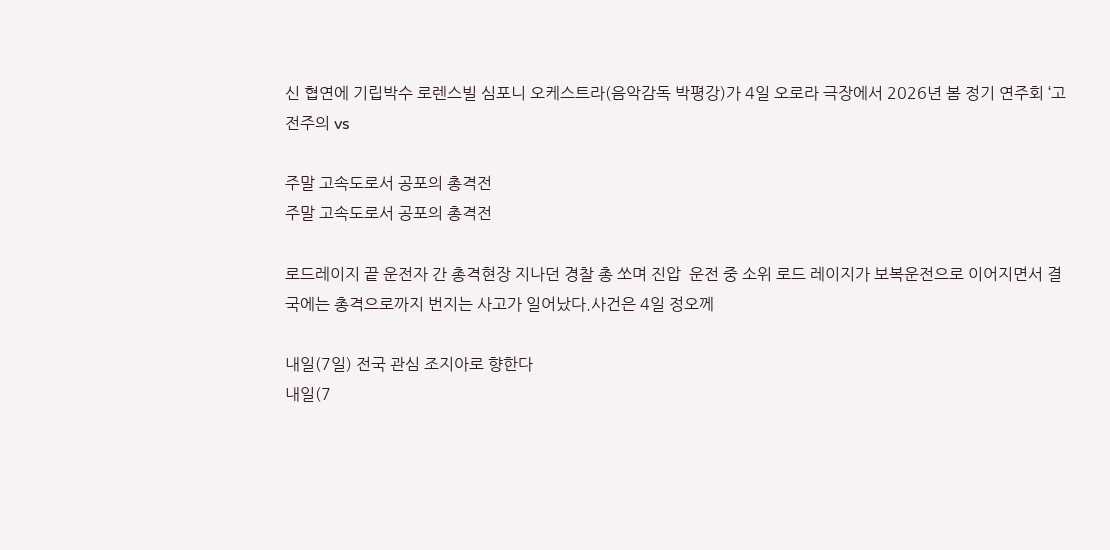신 협연에 기립박수 로렌스빌 심포니 오케스트라(음악감독 박평강)가 4일 오로라 극장에서 2026년 봄 정기 연주회 ‘고전주의 vs

주말 고속도로서 공포의 총격전
주말 고속도로서 공포의 총격전

로드레이지 끝 운전자 간 총격현장 지나던 경찰 총 쏘며 진압  운전 중 소위 로드 레이지가 보복운전으로 이어지면서 결국에는 총격으로까지 번지는 사고가 일어났다.사건은 4일 정오께

내일(7일) 전국 관심 조지아로 향한다
내일(7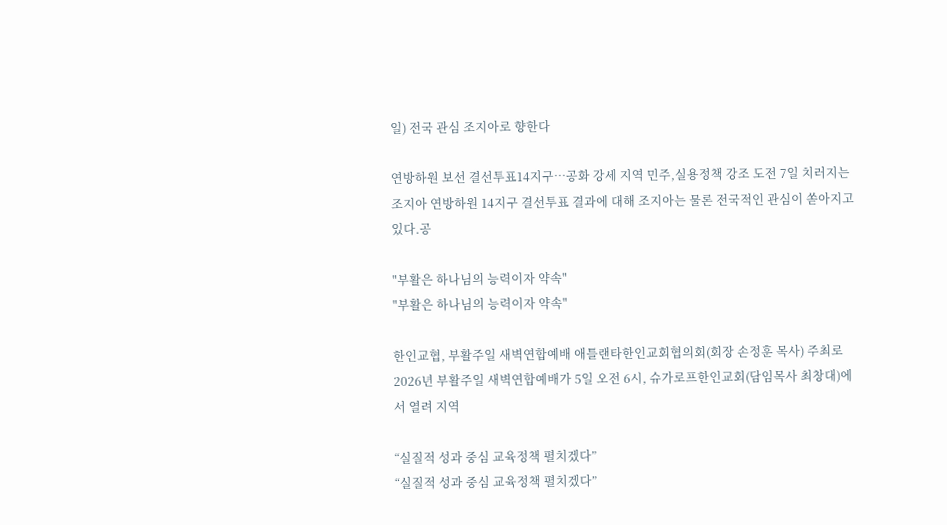일) 전국 관심 조지아로 향한다

연방하원 보선 결선투표14지구…공화 강세 지역 민주,실용정책 강조 도전 7일 치러지는 조지아 연방하원 14지구 결선투표 결과에 대해 조지아는 물론 전국적인 관심이 쏟아지고 있다.공

"부활은 하나님의 능력이자 약속"
"부활은 하나님의 능력이자 약속"

한인교협, 부활주일 새벽연합예배 애틀랜타한인교회협의회(회장 손정훈 목사) 주최로 2026년 부활주일 새벽연합예배가 5일 오전 6시, 슈가로프한인교회(담임목사 최창대)에서 열려 지역

“실질적 성과 중심 교육정책 펼치겠다”
“실질적 성과 중심 교육정책 펼치겠다”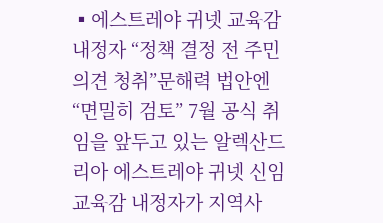▪에스트레야 귀넷 교육감 내정자 “정책 결정 전 주민의견 청취”문해력 법안엔 “면밀히 검토” 7월 공식 취임을 앞두고 있는 알렉산드리아 에스트레야 귀넷 신임 교육감 내정자가 지역사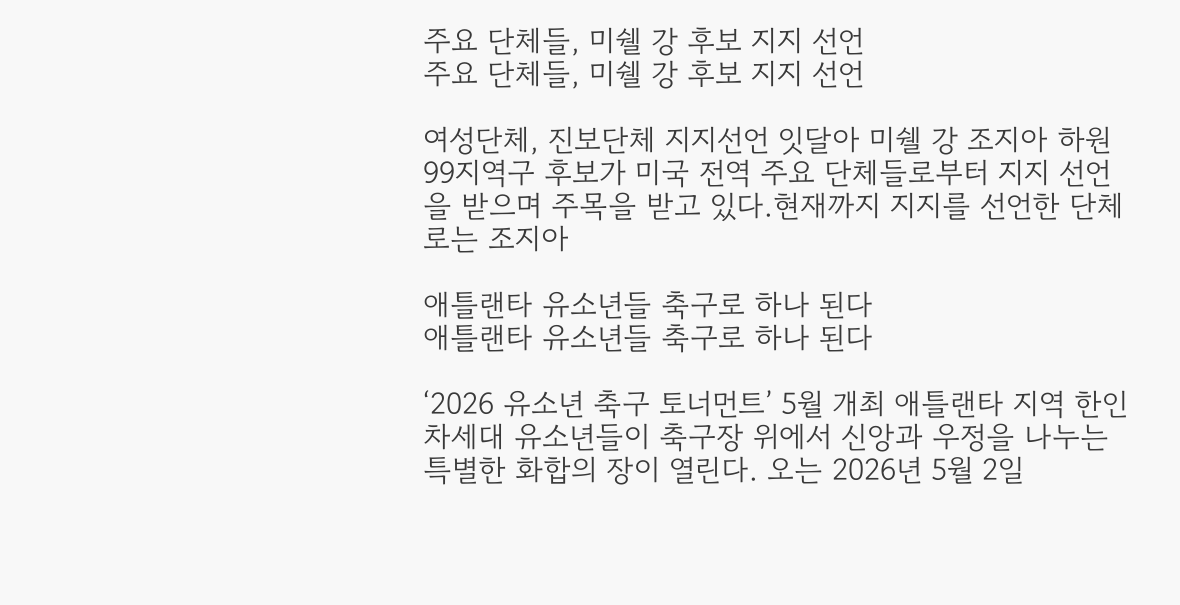주요 단체들, 미쉘 강 후보 지지 선언
주요 단체들, 미쉘 강 후보 지지 선언

여성단체, 진보단체 지지선언 잇달아 미쉘 강 조지아 하원 99지역구 후보가 미국 전역 주요 단체들로부터 지지 선언을 받으며 주목을 받고 있다.현재까지 지지를 선언한 단체로는 조지아

애틀랜타 유소년들 축구로 하나 된다
애틀랜타 유소년들 축구로 하나 된다

‘2026 유소년 축구 토너먼트’ 5월 개최 애틀랜타 지역 한인 차세대 유소년들이 축구장 위에서 신앙과 우정을 나누는 특별한 화합의 장이 열린다. 오는 2026년 5월 2일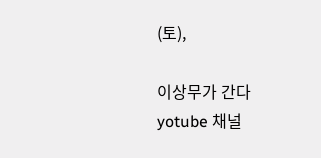(토),

이상무가 간다 yotube 채널